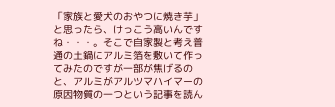「家族と愛犬のおやつに焼き芋」と思ったら、けっこう高いんですね・・・。そこで自家製と考え普通の土鍋にアルミ箔を敷いて作ってみたのですが一部が焦げるのと、アルミがアルツマハイマーの原因物質の一つという記事を読ん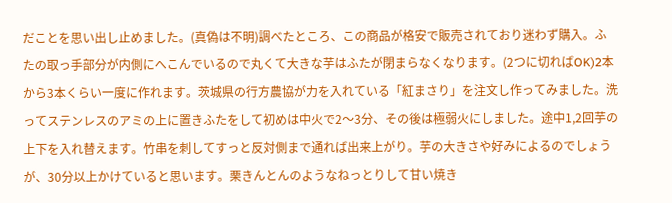だことを思い出し止めました。(真偽は不明)調べたところ、この商品が格安で販売されており迷わず購入。ふたの取っ手部分が内側にへこんでいるので丸くて大きな芋はふたが閉まらなくなります。(2つに切ればOK)2本から3本くらい一度に作れます。茨城県の行方農協が力を入れている「紅まさり」を注文し作ってみました。洗ってステンレスのアミの上に置きふたをして初めは中火で2〜3分、その後は極弱火にしました。途中1,2回芋の上下を入れ替えます。竹串を刺してすっと反対側まで通れば出来上がり。芋の大きさや好みによるのでしょうが、30分以上かけていると思います。栗きんとんのようなねっとりして甘い焼き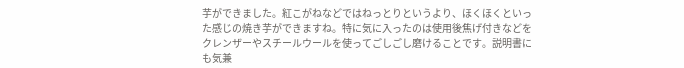芋ができました。紅こがねなどではねっとりというより、ほくほくといった感じの焼き芋ができますね。特に気に入ったのは使用後焦げ付きなどをクレンザーやスチールウールを使ってごしごし磨けることです。説明書にも気兼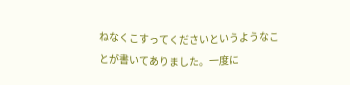ねなくこすってくださいというようなことが書いてありました。一度に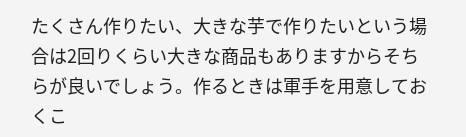たくさん作りたい、大きな芋で作りたいという場合は2回りくらい大きな商品もありますからそちらが良いでしょう。作るときは軍手を用意しておくこ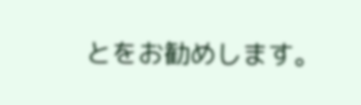とをお勧めします。